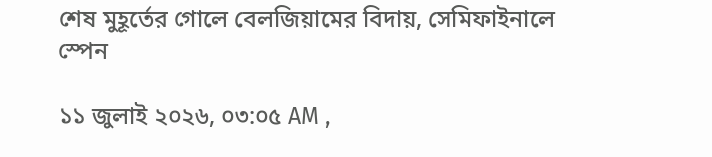শেষ মুহূর্তের গোলে বেলজিয়ামের বিদায়, সেমিফাইনালে স্পেন

১১ জুলাই ২০২৬, ০৩:০৫ AM ,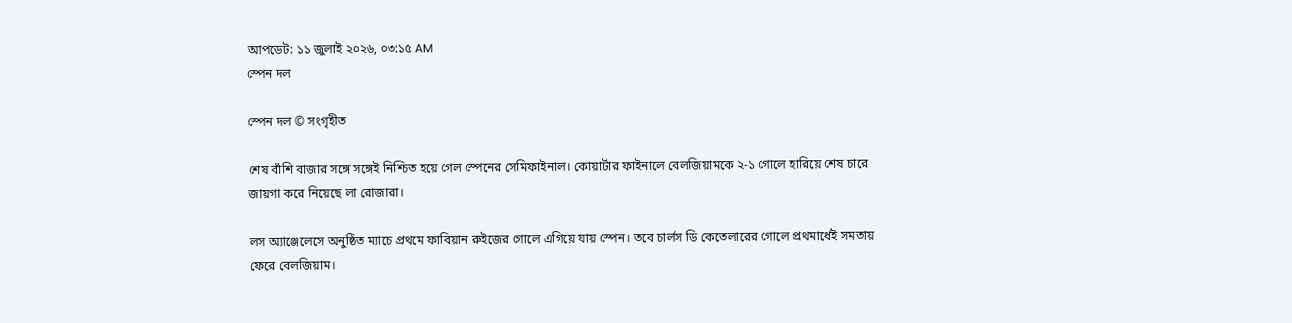আপডেট: ১১ জুলাই ২০২৬, ০৩:১৫ AM
স্পেন দল

স্পেন দল © সংগৃহীত

শেষ বাঁশি বাজার সঙ্গে সঙ্গেই নিশ্চিত হয়ে গেল স্পেনের সেমিফাইনাল। কোয়ার্টার ফাইনালে বেলজিয়ামকে ২-১ গোলে হারিয়ে শেষ চারে জায়গা করে নিয়েছে লা রোজারা।

লস অ্যাঞ্জেলেসে অনুষ্ঠিত ম্যাচে প্রথমে ফাবিয়ান রুইজের গোলে এগিয়ে যায় স্পেন। তবে চার্লস ডি কেতেলারের গোলে প্রথমার্ধেই সমতায় ফেরে বেলজিয়াম।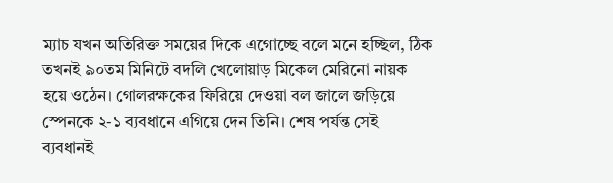ম্যাচ যখন অতিরিক্ত সময়ের দিকে এগোচ্ছে বলে মনে হচ্ছিল, ঠিক তখনই ৯০তম মিনিটে বদলি খেলোয়াড় মিকেল মেরিনো নায়ক হয়ে ওঠেন। গোলরক্ষকের ফিরিয়ে দেওয়া বল জালে জড়িয়ে স্পেনকে ২-১ ব্যবধানে এগিয়ে দেন তিনি। শেষ পর্যন্ত সেই ব্যবধানই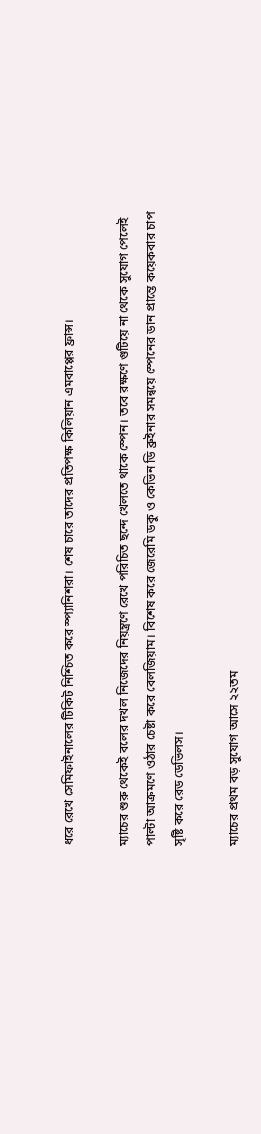ধরে রেখে সেমিফাইনালের টিকিট নিশ্চিত করে স্প্যানিশরা। শেষ চারে তাদের প্রতিপক্ষ কিলিয়ান এমবাপ্পের ফ্রান্স।

ম্যাচের শুরু থেকেই বলের দখল নিজেদের নিয়ন্ত্রণে রেখে পরিচিত ছন্দে খেলতে থাকে স্পেন। তবে রক্ষণে গুটিয়ে না থেকে সুযোগ পেলেই পাল্টা আক্রমণে ওঠার চেষ্টা করে বেলজিয়াম। বিশেষ করে জেরেমি ডকু ও কেভিন ডি ব্রুইনার সমন্বয়ে স্পেনের ডান প্রান্তে কয়েকবার চাপ সৃষ্টি করে রেড ডেভিলস।

ম্যাচের প্রথম বড় সুযোগ আসে ২২তম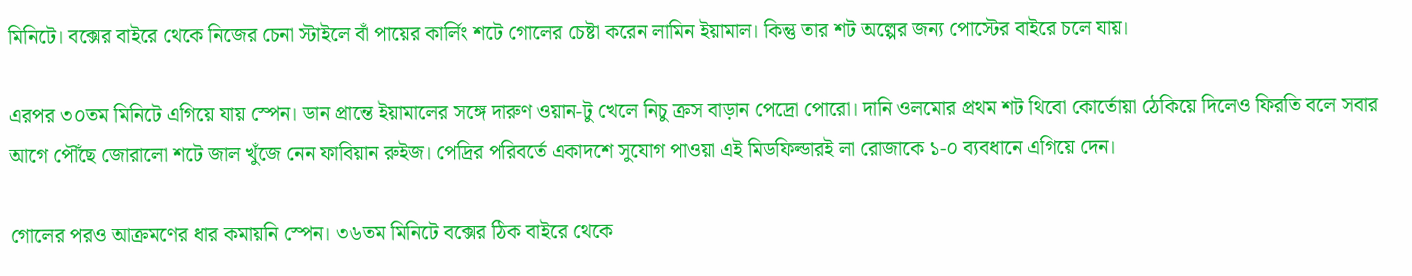মিনিটে। বক্সের বাইরে থেকে নিজের চেনা স্টাইলে বাঁ পায়ের কার্লিং শটে গোলের চেষ্টা করেন লামিন ইয়ামাল। কিন্তু তার শট অল্পের জন্য পোস্টের বাইরে চলে যায়।

এরপর ৩০তম মিনিটে এগিয়ে যায় স্পেন। ডান প্রান্তে ইয়ামালের সঙ্গে দারুণ ওয়ান-টু খেলে নিচু ক্রস বাড়ান পেদ্রো পোরো। দানি ওলমোর প্রথম শট থিবো কোর্তোয়া ঠেকিয়ে দিলেও ফিরতি বলে সবার আগে পৌঁছে জোরালো শটে জাল খুঁজে নেন ফাবিয়ান রুইজ। পেদ্রির পরিবর্তে একাদশে সুযোগ পাওয়া এই মিডফিল্ডারই লা রোজাকে ১-০ ব্যবধানে এগিয়ে দেন।

গোলের পরও আক্রমণের ধার কমায়নি স্পেন। ৩৬তম মিনিটে বক্সের ঠিক বাইরে থেকে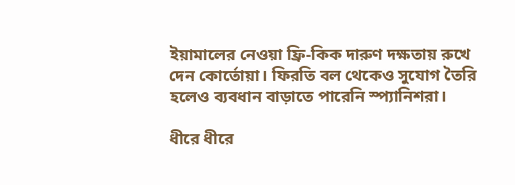ইয়ামালের নেওয়া ফ্রি-কিক দারুণ দক্ষতায় রুখে দেন কোর্তোয়া। ফিরতি বল থেকেও সুযোগ তৈরি হলেও ব্যবধান বাড়াতে পারেনি স্প্যানিশরা।

ধীরে ধীরে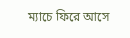ম্যাচে ফিরে আসে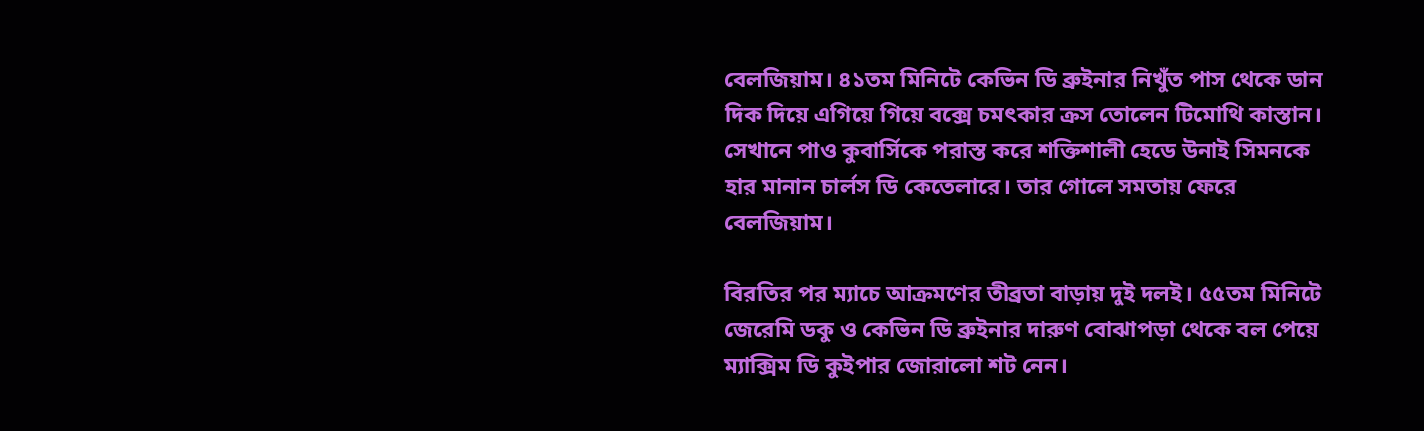বেলজিয়াম। ৪১তম মিনিটে কেভিন ডি ব্রুইনার নিখুঁত পাস থেকে ডান দিক দিয়ে এগিয়ে গিয়ে বক্সে চমৎকার ক্রস তোলেন টিমোথি কাস্তান। সেখানে পাও কুবার্সিকে পরাস্ত করে শক্তিশালী হেডে উনাই সিমনকে হার মানান চার্লস ডি কেতেলারে। তার গোলে সমতায় ফেরে বেলজিয়াম।

বিরতির পর ম্যাচে আক্রমণের তীব্রতা বাড়ায় দুই দলই। ৫৫তম মিনিটে জেরেমি ডকু ও কেভিন ডি ব্রুইনার দারুণ বোঝাপড়া থেকে বল পেয়ে ম্যাক্সিম ডি কুইপার জোরালো শট নেন।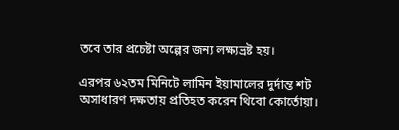তবে তার প্রচেষ্টা অল্পের জন্য লক্ষ্যভ্রষ্ট হয়।

এরপর ৬২তম মিনিটে লামিন ইয়ামালের দুর্দান্ত শট অসাধারণ দক্ষতায় প্রতিহত করেন থিবো কোর্তোয়া।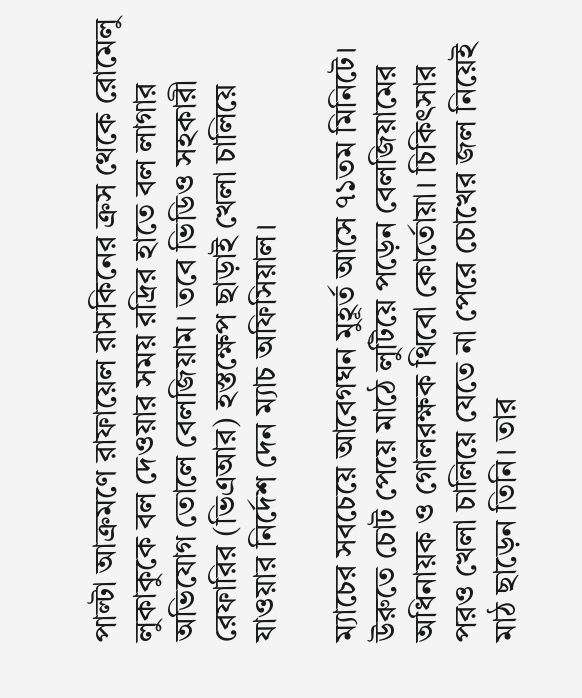পাল্টা আক্রমণে রাফায়েল রাসকিনের ক্রস থেকে রোমেলু লুকাকুকে বল দেওয়ার সময় রদ্রির হাতে বল লাগার অভিযোগ তোলে বেলজিয়াম। তবে ভিডিও সহকারী রেফারির (ভিএআর) হস্তক্ষেপ ছাড়াই খেলা চালিয়ে যাওয়ার নির্দেশ দেন ম্যাচ অফিসিয়াল।

ম্যাচের সবচেয়ে আবেগঘন মুহূর্ত আসে ৭১তম মিনিটে। উরুতে চোট পেয়ে মাঠে লুটিয়ে পড়েন বেলজিয়ামের অধিনায়ক ও গোলরক্ষক থিবো কোর্তোয়া। চিকিৎসার পরও খেলা চালিয়ে যেতে না পেরে চোখের জল নিয়েই মাঠ ছাড়েন তিনি। তার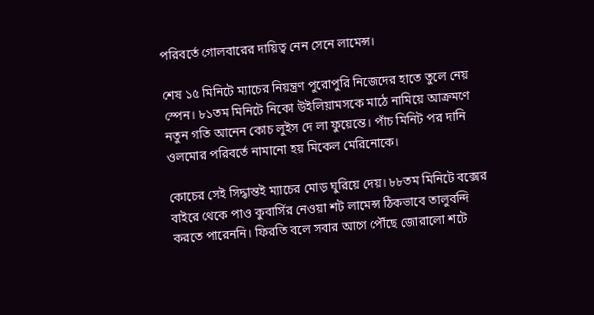পরিবর্তে গোলবারের দায়িত্ব নেন সেনে লামেন্স।

শেষ ১৫ মিনিটে ম্যাচের নিয়ন্ত্রণ পুরোপুরি নিজেদের হাতে তুলে নেয় স্পেন। ৮১তম মিনিটে নিকো উইলিয়ামসকে মাঠে নামিয়ে আক্রমণে নতুন গতি আনেন কোচ লুইস দে লা ফুয়েন্তে। পাঁচ মিনিট পর দানি ওলমোর পরিবর্তে নামানো হয় মিকেল মেরিনোকে।

কোচের সেই সিদ্ধান্তই ম্যাচের মোড় ঘুরিয়ে দেয়। ৮৮তম মিনিটে বক্সের বাইরে থেকে পাও কুবার্সির নেওয়া শট লামেন্স ঠিকভাবে তালুবন্দি করতে পারেননি। ফিরতি বলে সবার আগে পৌঁছে জোরালো শটে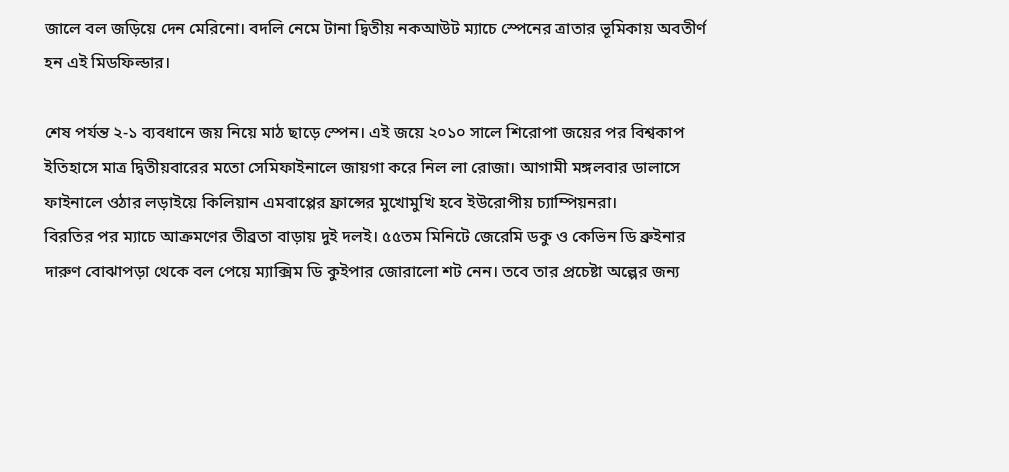জালে বল জড়িয়ে দেন মেরিনো। বদলি নেমে টানা দ্বিতীয় নকআউট ম্যাচে স্পেনের ত্রাতার ভূমিকায় অবতীর্ণ হন এই মিডফিল্ডার।

শেষ পর্যন্ত ২-১ ব্যবধানে জয় নিয়ে মাঠ ছাড়ে স্পেন। এই জয়ে ২০১০ সালে শিরোপা জয়ের পর বিশ্বকাপ ইতিহাসে মাত্র দ্বিতীয়বারের মতো সেমিফাইনালে জায়গা করে নিল লা রোজা। আগামী মঙ্গলবার ডালাসে ফাইনালে ওঠার লড়াইয়ে কিলিয়ান এমবাপ্পের ফ্রান্সের মুখোমুখি হবে ইউরোপীয় চ্যাম্পিয়নরা।
বিরতির পর ম্যাচে আক্রমণের তীব্রতা বাড়ায় দুই দলই। ৫৫তম মিনিটে জেরেমি ডকু ও কেভিন ডি ব্রুইনার দারুণ বোঝাপড়া থেকে বল পেয়ে ম্যাক্সিম ডি কুইপার জোরালো শট নেন। তবে তার প্রচেষ্টা অল্পের জন্য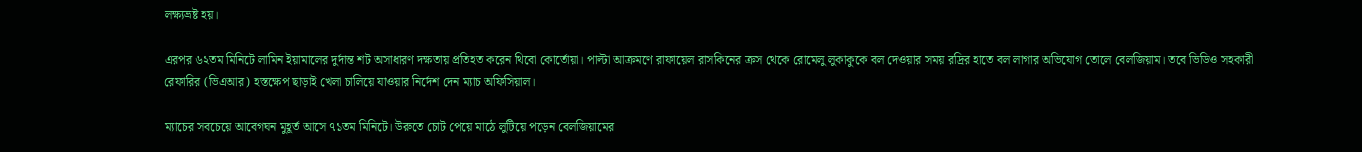লক্ষ্যভ্রষ্ট হয়।

এরপর ৬২তম মিনিটে লামিন ইয়ামালের দুর্দান্ত শট অসাধারণ দক্ষতায় প্রতিহত করেন থিবো কোর্তোয়া। পাল্টা আক্রমণে রাফায়েল রাসকিনের ক্রস থেকে রোমেলু লুকাকুকে বল দেওয়ার সময় রদ্রির হাতে বল লাগার অভিযোগ তোলে বেলজিয়াম। তবে ভিডিও সহকারী রেফারির (ভিএআর) হস্তক্ষেপ ছাড়াই খেলা চালিয়ে যাওয়ার নির্দেশ দেন ম্যাচ অফিসিয়াল।

ম্যাচের সবচেয়ে আবেগঘন মুহূর্ত আসে ৭১তম মিনিটে। উরুতে চোট পেয়ে মাঠে লুটিয়ে পড়েন বেলজিয়ামের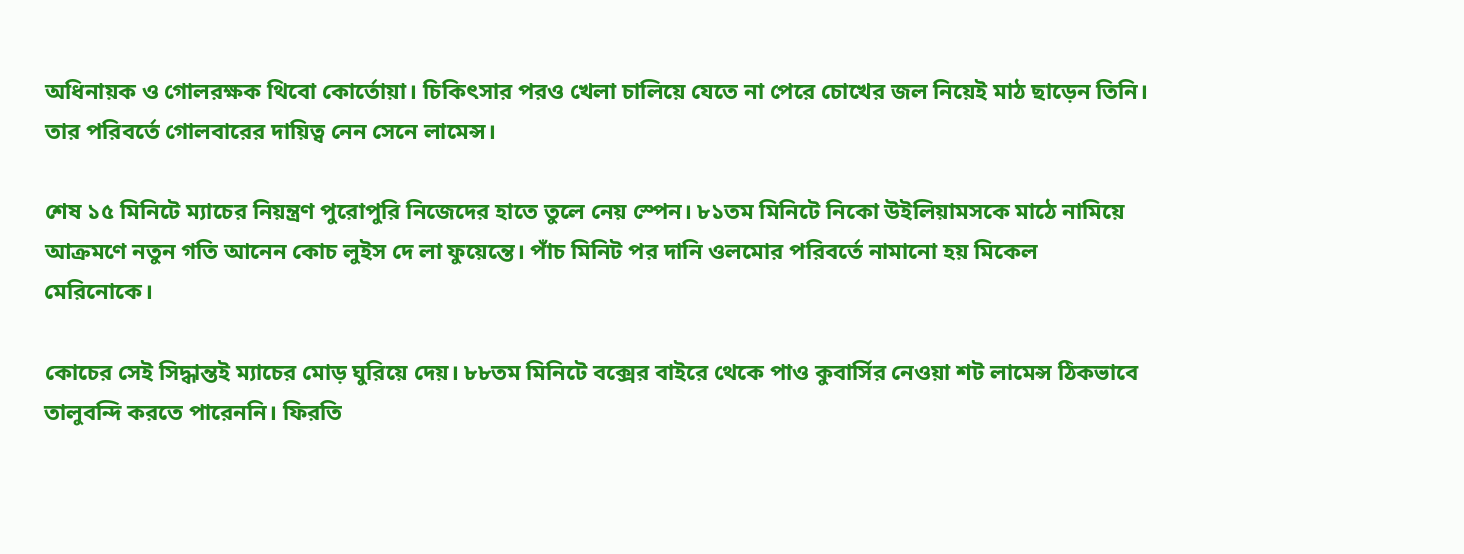অধিনায়ক ও গোলরক্ষক থিবো কোর্তোয়া। চিকিৎসার পরও খেলা চালিয়ে যেতে না পেরে চোখের জল নিয়েই মাঠ ছাড়েন তিনি। তার পরিবর্তে গোলবারের দায়িত্ব নেন সেনে লামেন্স।

শেষ ১৫ মিনিটে ম্যাচের নিয়ন্ত্রণ পুরোপুরি নিজেদের হাতে তুলে নেয় স্পেন। ৮১তম মিনিটে নিকো উইলিয়ামসকে মাঠে নামিয়ে আক্রমণে নতুন গতি আনেন কোচ লুইস দে লা ফুয়েন্তে। পাঁচ মিনিট পর দানি ওলমোর পরিবর্তে নামানো হয় মিকেল মেরিনোকে।

কোচের সেই সিদ্ধান্তই ম্যাচের মোড় ঘুরিয়ে দেয়। ৮৮তম মিনিটে বক্সের বাইরে থেকে পাও কুবার্সির নেওয়া শট লামেন্স ঠিকভাবে তালুবন্দি করতে পারেননি। ফিরতি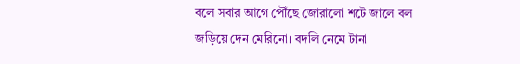বলে সবার আগে পৌঁছে জোরালো শটে জালে বল জড়িয়ে দেন মেরিনো। বদলি নেমে টানা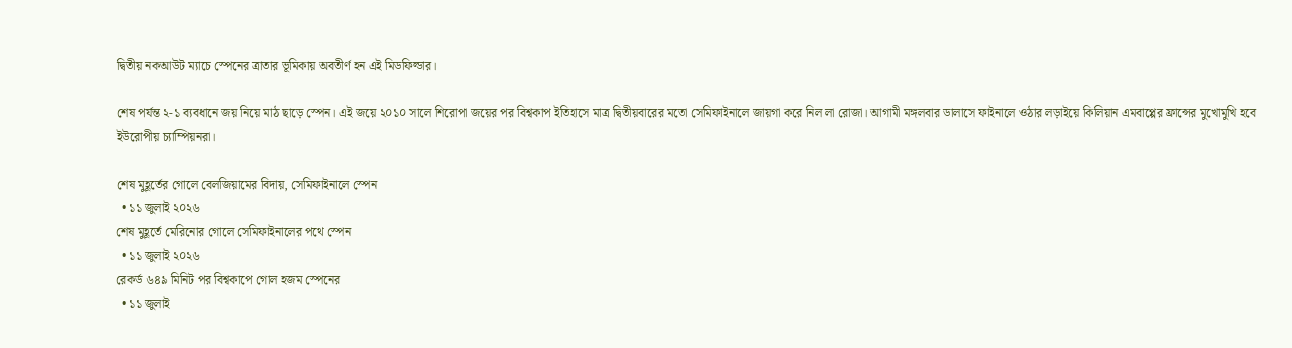দ্বিতীয় নকআউট ম্যাচে স্পেনের ত্রাতার ভূমিকায় অবতীর্ণ হন এই মিডফিল্ডার।

শেষ পর্যন্ত ২-১ ব্যবধানে জয় নিয়ে মাঠ ছাড়ে স্পেন। এই জয়ে ২০১০ সালে শিরোপা জয়ের পর বিশ্বকাপ ইতিহাসে মাত্র দ্বিতীয়বারের মতো সেমিফাইনালে জায়গা করে নিল লা রোজা। আগামী মঙ্গলবার ডালাসে ফাইনালে ওঠার লড়াইয়ে কিলিয়ান এমবাপ্পের ফ্রান্সের মুখোমুখি হবে ইউরোপীয় চ্যাম্পিয়নরা।

শেষ মুহূর্তের গোলে বেলজিয়ামের বিদায়, সেমিফাইনালে স্পেন
  • ১১ জুলাই ২০২৬
শেষ মুহূর্তে মেরিনোর গোলে সেমিফাইনালের পথে স্পেন
  • ১১ জুলাই ২০২৬
রেকর্ড ৬৪৯ মিনিট পর বিশ্বকাপে গোল হজম স্পেনের
  • ১১ জুলাই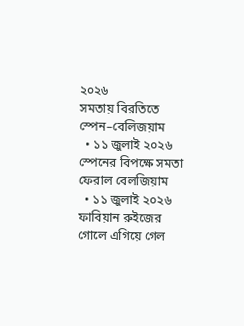২০২৬
সমতায় বিরতিতে স্পেন–বেলিজয়াম
  • ১১ জুলাই ২০২৬
স্পেনের বিপক্ষে সমতা ফেরাল বেলজিয়াম
  • ১১ জুলাই ২০২৬
ফাবিয়ান রুইজের গোলে এগিয়ে গেল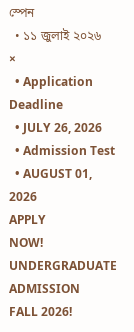স্পেন
  • ১১ জুলাই ২০২৬
×
  • Application Deadline
  • JULY 26, 2026
  • Admission Test
  • AUGUST 01, 2026
APPLY
NOW!
UNDERGRADUATE ADMISSION
FALL 2026!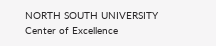NORTH SOUTH UNIVERSITY
Center of Excellence